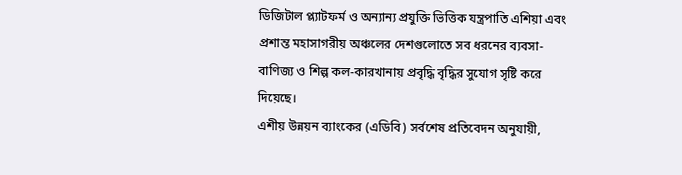ডিজিটাল প্ল্যাটফর্ম ও অন্যান্য প্রযুক্তি ভিত্তিক যন্ত্রপাতি এশিয়া এবং প্রশান্ত মহাসাগরীয় অঞ্চলের দেশগুলোতে সব ধরনের ব্যবসা-বাণিজ্য ও শিল্প কল-কারখানায় প্রবৃদ্ধি বৃদ্ধির সুযোগ সৃষ্টি করে দিয়েছে।
এশীয় উন্নয়ন ব্যাংকের (এডিবি) সর্বশেষ প্রতিবেদন অনুযায়ী,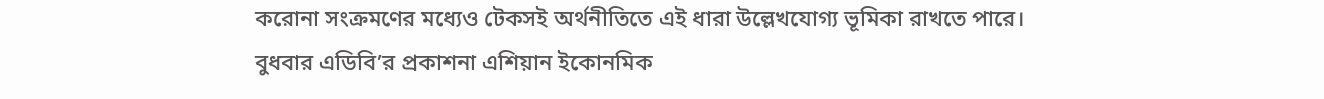করোনা সংক্রমণের মধ্যেও টেকসই অর্থনীতিতে এই ধারা উল্লেখযোগ্য ভূমিকা রাখতে পারে।
বুধবার এডিবি’র প্রকাশনা এশিয়ান ইকোনমিক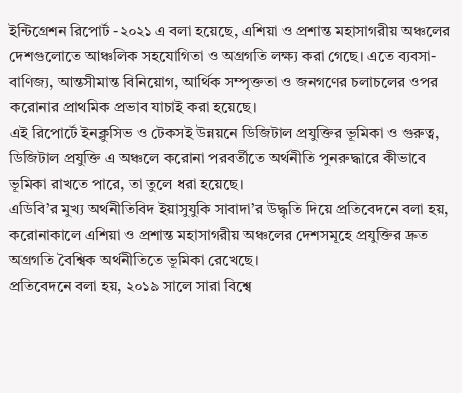ইন্টিগ্রেশন রিপোর্ট -২০২১ এ বলা হয়েছে, এশিয়া ও প্রশান্ত মহাসাগরীয় অঞ্চলের দেশগুলোতে আঞ্চলিক সহযোগিতা ও অগ্রগতি লক্ষ্য করা গেছে। এতে ব্যবসা-বাণিজ্য, আন্তসীমান্ত বিনিয়োগ, আর্থিক সম্পৃক্ততা ও জনগণের চলাচলের ওপর করোনার প্রাথমিক প্রভাব যাচাই করা হয়েছে।
এই রিপোর্টে ইনক্লুসিভ ও টেকসই উন্নয়নে ডিজিটাল প্রযুক্তির ভূমিকা ও গুরুত্ব, ডিজিটাল প্রযুক্তি এ অঞ্চলে করোনা পরবর্তীতে অর্থনীতি পুনরুদ্ধারে কীভাবে ভূমিকা রাখতে পারে, তা তুলে ধরা হয়েছে।
এডিবি’র মুখ্য অর্থনীতিবিদ ইয়াসুযুকি সাবাদা’র উদ্ধৃতি দিয়ে প্রতিবেদনে বলা হয়, করোনাকালে এশিয়া ও প্রশান্ত মহাসাগরীয় অঞ্চলের দেশসমূহে প্রযুক্তির দ্রুত অগ্রগতি বৈশ্বিক অর্থনীতিতে ভূমিকা রেখেছে।
প্রতিবেদনে বলা হয়, ২০১৯ সালে সারা বিশ্বে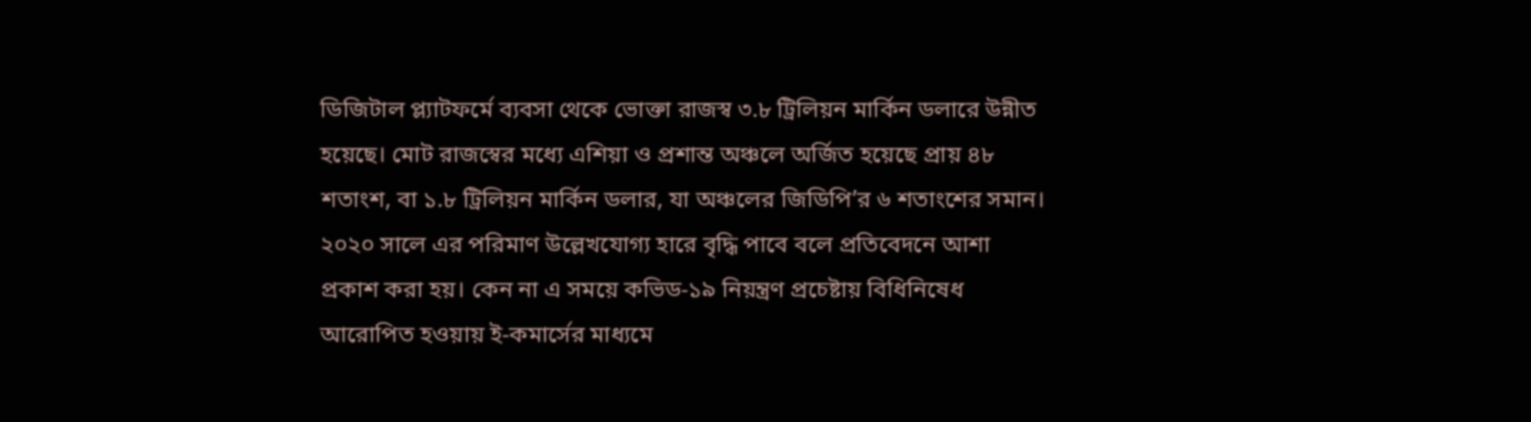ডিজিটাল প্ল্যাটফর্মে ব্যবসা থেকে ভোক্তা রাজস্ব ৩.৮ ট্রিলিয়ন মার্কিন ডলারে উন্নীত হয়েছে। মোট রাজস্বের মধ্যে এশিয়া ও প্রশান্ত অঞ্চলে অর্জিত হয়েছে প্রায় ৪৮ শতাংশ, বা ১.৮ ট্রিলিয়ন মার্কিন ডলার, যা অঞ্চলের জিডিপি’র ৬ শতাংশের সমান।
২০২০ সালে এর পরিমাণ উল্লেখযোগ্য হারে বৃদ্ধি পাবে বলে প্রতিবেদনে আশা প্রকাশ করা হয়। কেন না এ সময়ে কভিড-১৯ নিয়ন্ত্রণ প্রচেষ্টায় বিধিনিষেধ আরোপিত হওয়ায় ই-কমার্সের মাধ্যমে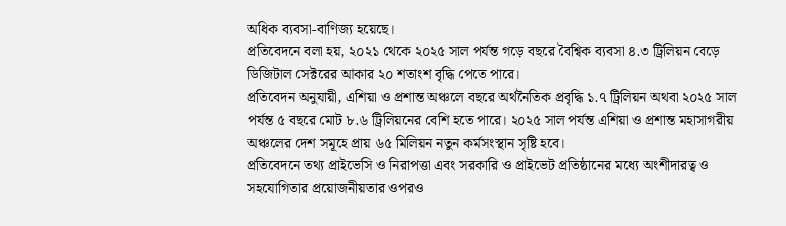অধিক ব্যবসা-বাণিজ্য হয়েছে।
প্রতিবেদনে বলা হয়, ২০২১ থেকে ২০২৫ সাল পর্যন্ত গড়ে বছরে বৈশ্বিক ব্যবসা ৪.৩ ট্রিলিয়ন বেড়ে ডিজিটাল সেক্টরের আকার ২০ শতাংশ বৃদ্ধি পেতে পারে।
প্রতিবেদন অনুযায়ী, এশিয়া ও প্রশান্ত অঞ্চলে বছরে অর্থনৈতিক প্রবৃদ্ধি ১.৭ ট্রিলিয়ন অথবা ২০২৫ সাল পর্যন্ত ৫ বছরে মোট ৮.৬ ট্রিলিয়নের বেশি হতে পারে। ২০২৫ সাল পর্যন্ত এশিয়া ও প্রশান্ত মহাসাগরীয় অঞ্চলের দেশ সমূহে প্রায় ৬৫ মিলিয়ন নতুন কর্মসংস্থান সৃষ্টি হবে।
প্রতিবেদনে তথ্য প্রাইভেসি ও নিরাপত্তা এবং সরকারি ও প্রাইভেট প্রতিষ্ঠানের মধ্যে অংশীদারত্ব ও সহযোগিতার প্রয়োজনীয়তার ওপরও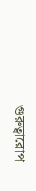গুরুত্বারোপ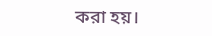করা হয়।